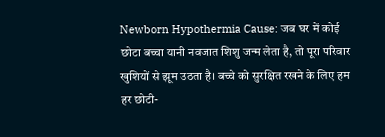Newborn Hypothermia Cause: जब घर में कोई छोटा बच्चा यानी नवजात शिशु जन्म लेता है, तो पूरा परिवार खुशियों से झूम उठता है। बच्चे को सुरक्षित रखने के लिए हम हर छोटी-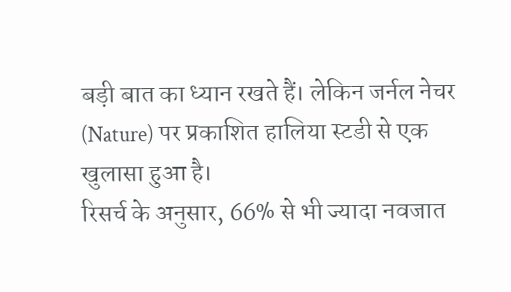बड़ी बात का ध्यान रखते हैं। लेकिन जर्नल नेचर (Nature) पर प्रकाशित हालिया स्टडी से एक खुलासा हुआ है।
रिसर्च के अनुसार, 66% से भी ज्यादा नवजात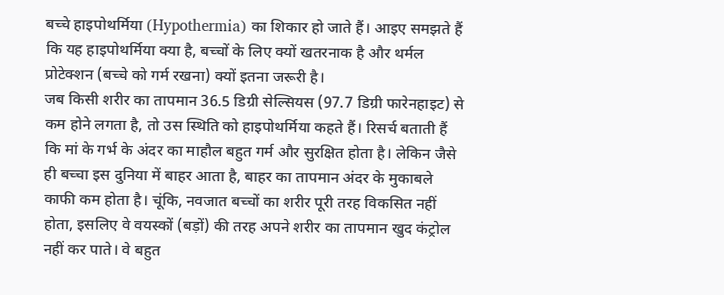बच्चे हाइपोथर्मिया (Hypothermia) का शिकार हो जाते हैं। आइए समझते हैं कि यह हाइपोथर्मिया क्या है, बच्चों के लिए क्यों खतरनाक है और थर्मल प्रोटेक्शन (बच्चे को गर्म रखना) क्यों इतना जरूरी है।
जब किसी शरीर का तापमान 36.5 डिग्री सेल्सियस (97.7 डिग्री फारेनहाइट) से कम होने लगता है, तो उस स्थिति को हाइपोथर्मिया कहते हैं। रिसर्च बताती हैं कि मां के गर्भ के अंदर का माहौल बहुत गर्म और सुरक्षित होता है। लेकिन जैसे ही बच्चा इस दुनिया में बाहर आता है, बाहर का तापमान अंदर के मुकाबले काफी कम होता है। चूंकि, नवजात बच्चों का शरीर पूरी तरह विकसित नहीं होता, इसलिए वे वयस्कों (बड़ों) की तरह अपने शरीर का तापमान खुद कंट्रोल नहीं कर पाते। वे बहुत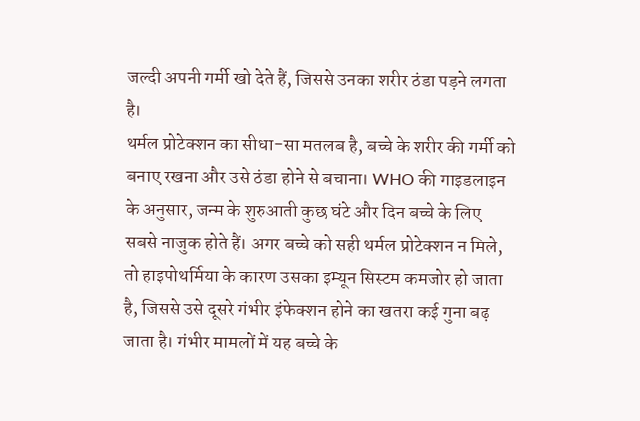जल्दी अपनी गर्मी खो देते हैं, जिससे उनका शरीर ठंडा पड़ने लगता है।
थर्मल प्रोटेक्शन का सीधा-सा मतलब है, बच्चे के शरीर की गर्मी को बनाए रखना और उसे ठंडा होने से बचाना। WHO की गाइडलाइन के अनुसार, जन्म के शुरुआती कुछ घंटे और दिन बच्चे के लिए सबसे नाजुक होते हैं। अगर बच्चे को सही थर्मल प्रोटेक्शन न मिले, तो हाइपोथर्मिया के कारण उसका इम्यून सिस्टम कमजोर हो जाता है, जिससे उसे दूसरे गंभीर इंफेक्शन होने का खतरा कई गुना बढ़ जाता है। गंभीर मामलों में यह बच्चे के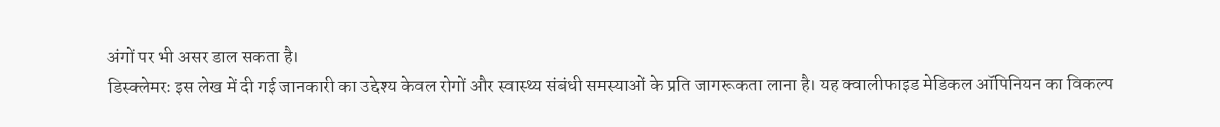अंगों पर भी असर डाल सकता है।
डिस्क्लेमरः इस लेख में दी गई जानकारी का उद्देश्य केवल रोगों और स्वास्थ्य संबंधी समस्याओं के प्रति जागरूकता लाना है। यह क्वालीफाइड मेडिकल ऑपिनियन का विकल्प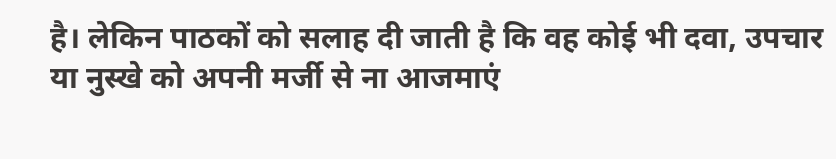है। लेकिन पाठकों को सलाह दी जाती है कि वह कोई भी दवा, उपचार या नुस्खे को अपनी मर्जी से ना आजमाएं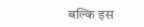बल्कि इस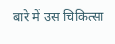बारे में उस चिकित्सा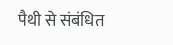पैथी से संबंधित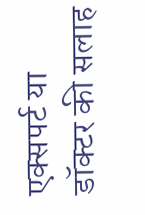एक्सपर्ट या डॉक्टर की सलाह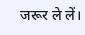जरूर ले लें।